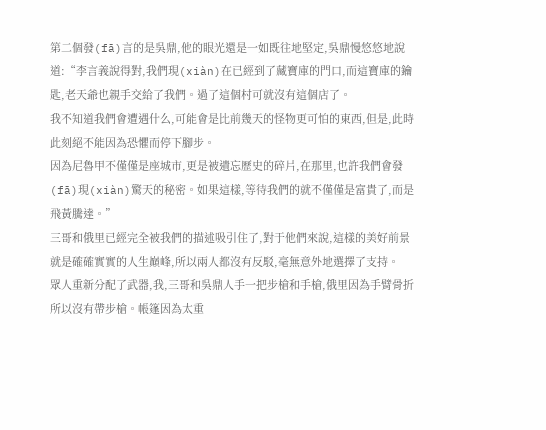第二個發(fā)言的是吳鼎,他的眼光還是一如既往地堅定,吳鼎慢悠悠地說道:“李言義說得對,我們現(xiàn)在已經到了藏寶庫的門口,而這寶庫的鑰匙,老天爺也親手交給了我們。過了這個村可就沒有這個店了。
我不知道我們會遭遇什么,可能會是比前幾天的怪物更可怕的東西,但是,此時此刻絕不能因為恐懼而停下腳步。
因為尼魯甲不僅僅是座城市,更是被遺忘歷史的碎片,在那里,也許我們會發(fā)現(xiàn)驚天的秘密。如果這樣,等待我們的就不僅僅是富貴了,而是飛黃騰達。”
三哥和俄里已經完全被我們的描述吸引住了,對于他們來說,這樣的美好前景就是確確實實的人生巔峰,所以兩人都沒有反駁,毫無意外地選擇了支持。
眾人重新分配了武器,我,三哥和吳鼎人手一把步槍和手槍,俄里因為手臂骨折所以沒有帶步槍。帳篷因為太重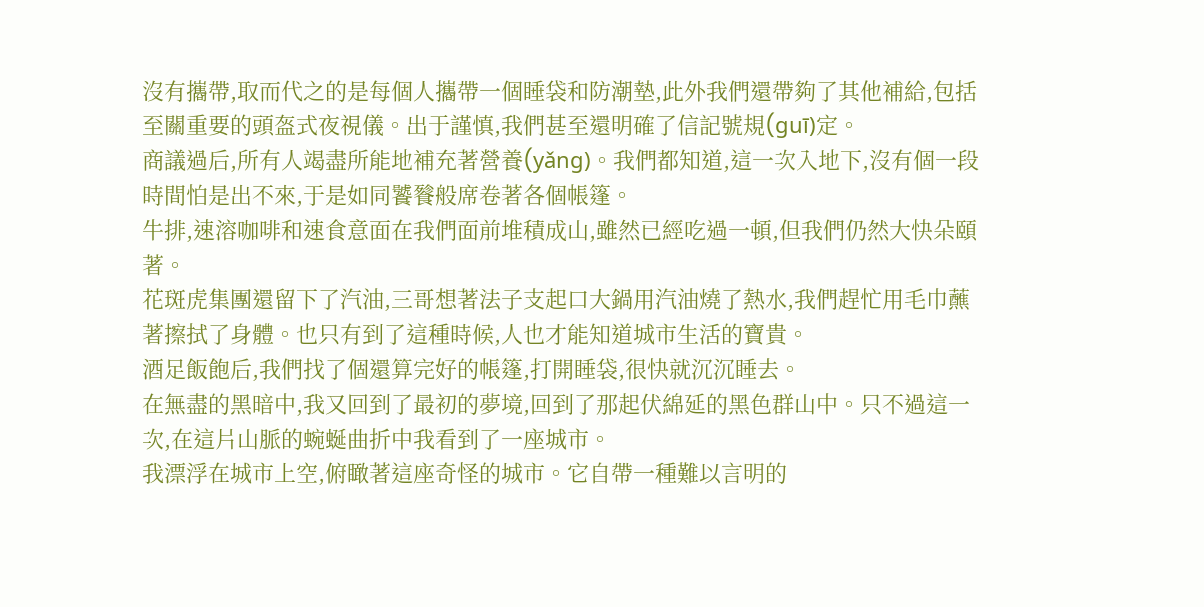沒有攜帶,取而代之的是每個人攜帶一個睡袋和防潮墊,此外我們還帶夠了其他補給,包括至關重要的頭盔式夜視儀。出于謹慎,我們甚至還明確了信記號規(guī)定。
商議過后,所有人竭盡所能地補充著營養(yǎng)。我們都知道,這一次入地下,沒有個一段時間怕是出不來,于是如同饕餮般席卷著各個帳篷。
牛排,速溶咖啡和速食意面在我們面前堆積成山,雖然已經吃過一頓,但我們仍然大快朵頤著。
花斑虎集團還留下了汽油,三哥想著法子支起口大鍋用汽油燒了熱水,我們趕忙用毛巾蘸著擦拭了身體。也只有到了這種時候,人也才能知道城市生活的寶貴。
酒足飯飽后,我們找了個還算完好的帳篷,打開睡袋,很快就沉沉睡去。
在無盡的黑暗中,我又回到了最初的夢境,回到了那起伏綿延的黑色群山中。只不過這一次,在這片山脈的蜿蜒曲折中我看到了一座城市。
我漂浮在城市上空,俯瞰著這座奇怪的城市。它自帶一種難以言明的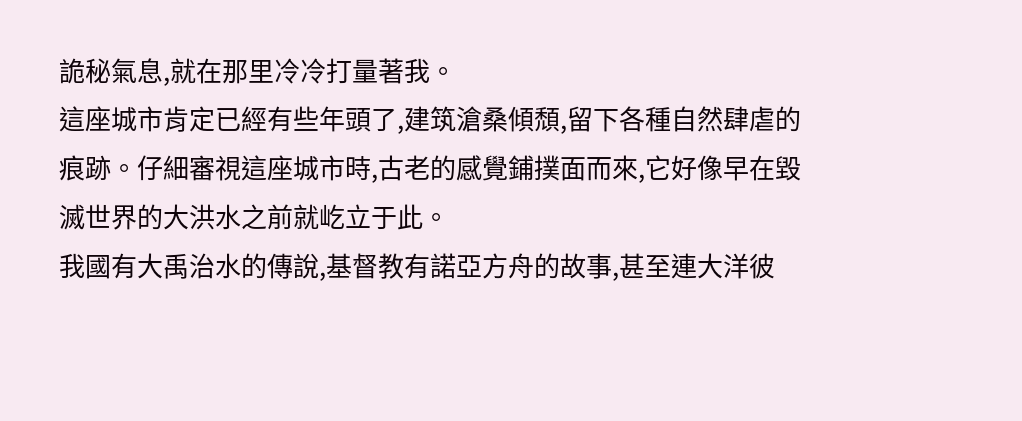詭秘氣息,就在那里冷冷打量著我。
這座城市肯定已經有些年頭了,建筑滄桑傾頹,留下各種自然肆虐的痕跡。仔細審視這座城市時,古老的感覺鋪撲面而來,它好像早在毀滅世界的大洪水之前就屹立于此。
我國有大禹治水的傳說,基督教有諾亞方舟的故事,甚至連大洋彼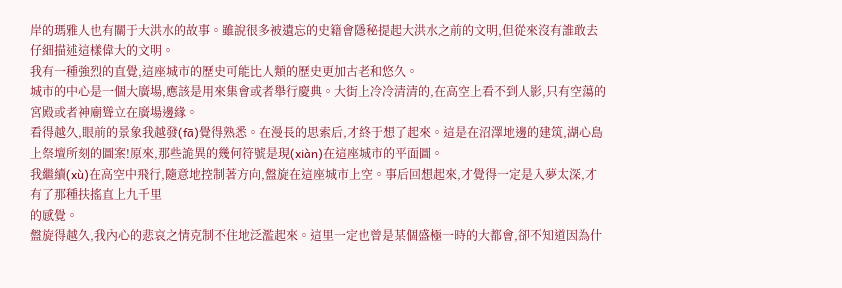岸的瑪雅人也有關于大洪水的故事。雖說很多被遺忘的史籍會隱秘提起大洪水之前的文明,但從來沒有誰敢去仔細描述這樣偉大的文明。
我有一種強烈的直覺,這座城市的歷史可能比人類的歷史更加古老和悠久。
城市的中心是一個大廣場,應該是用來集會或者舉行慶典。大街上冷冷清清的,在高空上看不到人影,只有空蕩的宮殿或者神廟聳立在廣場邊緣。
看得越久,眼前的景象我越發(fā)覺得熟悉。在漫長的思索后,才終于想了起來。這是在沼澤地邊的建筑,湖心島上祭壇所刻的圖案!原來,那些詭異的幾何符號是現(xiàn)在這座城市的平面圖。
我繼續(xù)在高空中飛行,隨意地控制著方向,盤旋在這座城市上空。事后回想起來,才覺得一定是入夢太深,才有了那種扶搖直上九千里
的感覺。
盤旋得越久,我內心的悲哀之情克制不住地泛濫起來。這里一定也曾是某個盛極一時的大都會,卻不知道因為什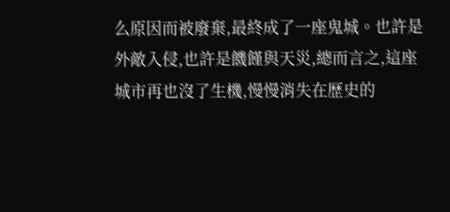么原因而被廢棄,最終成了一座鬼城。也許是外敵入侵,也許是饑饉與天災,總而言之,這座城市再也沒了生機,慢慢消失在歷史的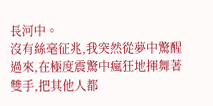長河中。
沒有絲毫征兆,我突然從夢中驚醒過來,在極度震驚中瘋狂地揮舞著雙手,把其他人都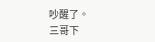吵醒了。
三哥下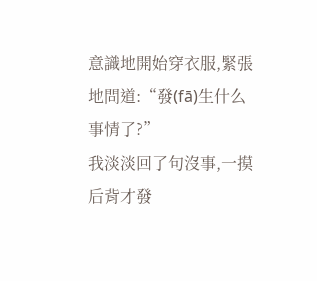意識地開始穿衣服,緊張地問道:“發(fā)生什么事情了?”
我淡淡回了句沒事,一摸后背才發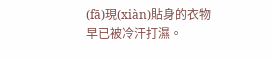(fā)現(xiàn)貼身的衣物早已被冷汗打濕。